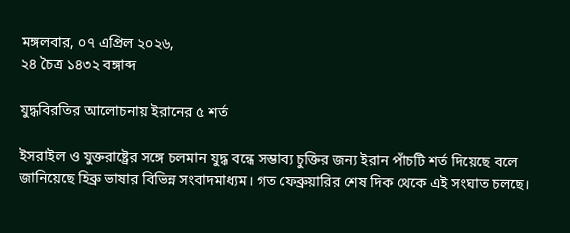মঙ্গলবার, ০৭ এপ্রিল ২০২৬,
২৪ চৈত্র ১৪৩২ বঙ্গাব্দ

যুদ্ধবিরতির আলোচনায় ইরানের ৫ শর্ত

ইসরাইল ও যুক্তরাষ্ট্রের সঙ্গে চলমান যুদ্ধ বন্ধে সম্ভাব্য চুক্তির জন্য ইরান পাঁচটি শর্ত দিয়েছে বলে জানিয়েছে হিব্রু ভাষার বিভিন্ন সংবাদমাধ্যম। গত ফেব্রুয়ারির শেষ দিক থেকে এই সংঘাত চলছে।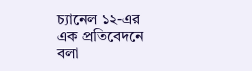চ্যানেল ১২-এর এক প্রতিবেদনে বলা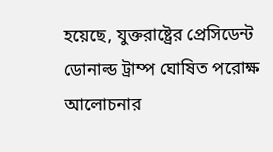হয়েছে, যুক্তরাষ্ট্রের প্রেসিডেন্ট ডোনাল্ড ট্রাম্প ঘোষিত পরোক্ষ আলোচনার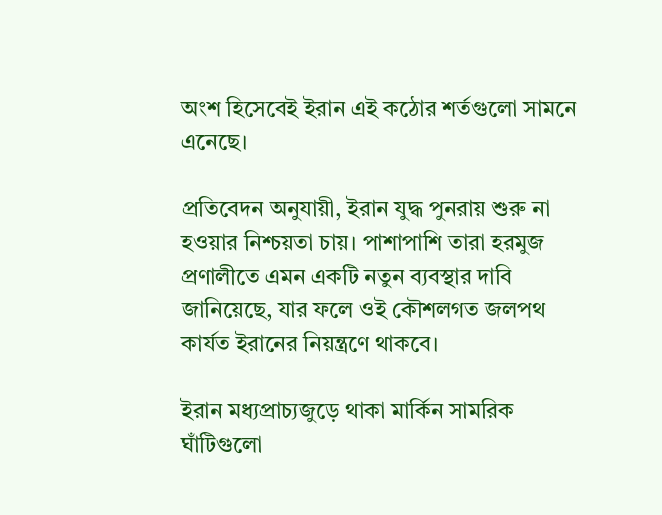অংশ হিসেবেই ইরান এই কঠোর শর্তগুলো সামনে এনেছে।

প্রতিবেদন অনুযায়ী, ইরান যুদ্ধ পুনরায় শুরু না হওয়ার নিশ্চয়তা চায়। পাশাপাশি তারা হরমুজ প্রণালীতে এমন একটি নতুন ব্যবস্থার দাবি জানিয়েছে, যার ফলে ওই কৌশলগত জলপথ কার্যত ইরানের নিয়ন্ত্রণে থাকবে।

ইরান মধ্যপ্রাচ্যজুড়ে থাকা মার্কিন সামরিক ঘাঁটিগুলো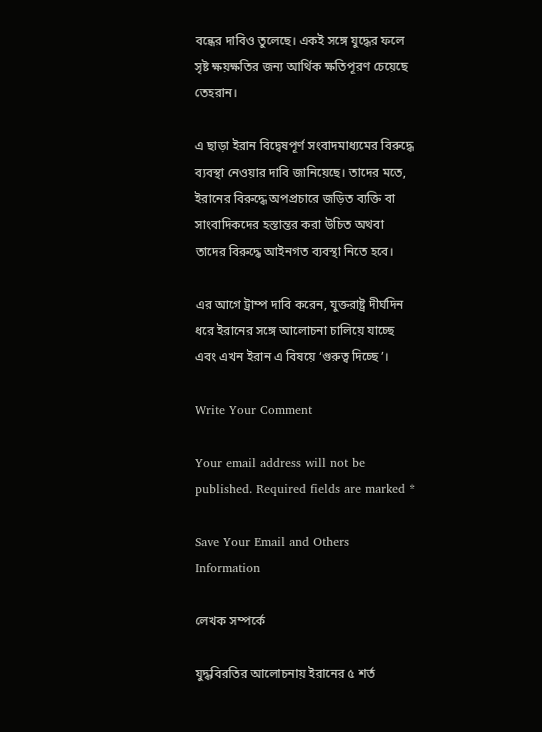বন্ধের দাবিও তুলেছে। একই সঙ্গে যুদ্ধের ফলে সৃষ্ট ক্ষয়ক্ষতির জন্য আর্থিক ক্ষতিপূরণ চেয়েছে তেহরান।

এ ছাড়া ইরান বিদ্বেষপূর্ণ সংবাদমাধ্যমের বিরুদ্ধে ব্যবস্থা নেওয়ার দাবি জানিয়েছে। তাদের মতে, ইরানের বিরুদ্ধে অপপ্রচারে জড়িত ব্যক্তি বা সাংবাদিকদের হস্তান্তর করা উচিত অথবা তাদের বিরুদ্ধে আইনগত ব্যবস্থা নিতে হবে।

এর আগে ট্রাম্প দাবি করেন, যুক্তরাষ্ট্র দীর্ঘদিন ধরে ইরানের সঙ্গে আলোচনা চালিয়ে যাচ্ছে এবং এখন ইরান এ বিষয়ে ‘গুরুত্ব দিচ্ছে’।

Write Your Comment

Your email address will not be published. Required fields are marked *

Save Your Email and Others Information

লেখক সম্পর্কে

যুদ্ধবিরতির আলোচনায় ইরানের ৫ শর্ত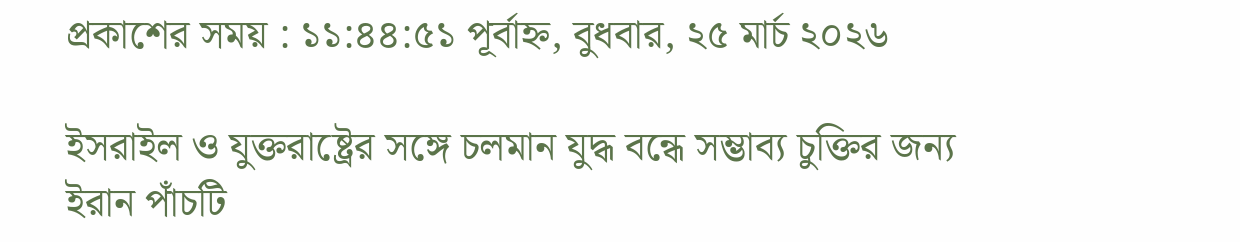প্রকাশের সময় : ১১:৪৪:৫১ পূর্বাহ্ন, বুধবার, ২৫ মার্চ ২০২৬

ইসরাইল ও যুক্তরাষ্ট্রের সঙ্গে চলমান যুদ্ধ বন্ধে সম্ভাব্য চুক্তির জন্য ইরান পাঁচটি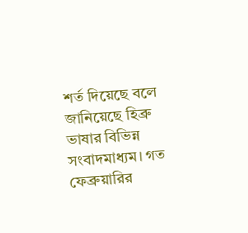শর্ত দিয়েছে বলে জানিয়েছে হিব্রু ভাষার বিভিন্ন সংবাদমাধ্যম। গত ফেব্রুয়ারির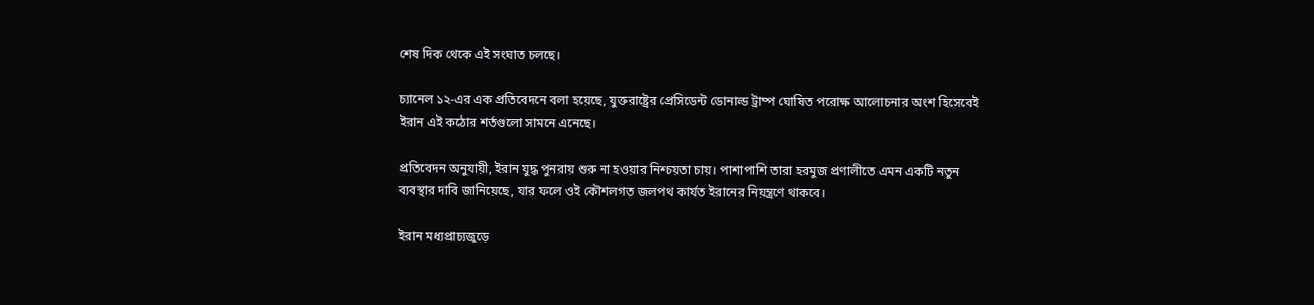শেষ দিক থেকে এই সংঘাত চলছে।

চ্যানেল ১২-এর এক প্রতিবেদনে বলা হয়েছে, যুক্তরাষ্ট্রের প্রেসিডেন্ট ডোনাল্ড ট্রাম্প ঘোষিত পরোক্ষ আলোচনার অংশ হিসেবেই ইরান এই কঠোর শর্তগুলো সামনে এনেছে।

প্রতিবেদন অনুযায়ী, ইরান যুদ্ধ পুনরায় শুরু না হওয়ার নিশ্চয়তা চায়। পাশাপাশি তারা হরমুজ প্রণালীতে এমন একটি নতুন ব্যবস্থার দাবি জানিয়েছে, যার ফলে ওই কৌশলগত জলপথ কার্যত ইরানের নিয়ন্ত্রণে থাকবে।

ইরান মধ্যপ্রাচ্যজুড়ে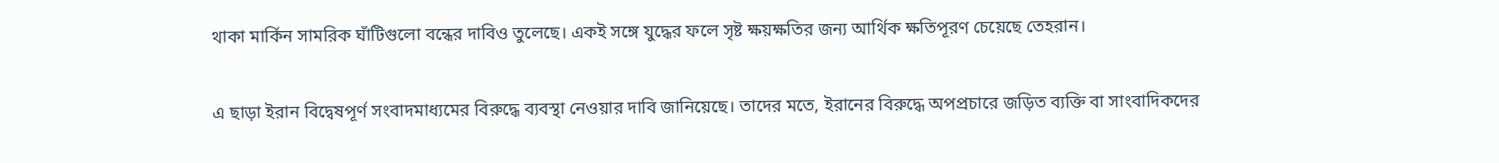থাকা মার্কিন সামরিক ঘাঁটিগুলো বন্ধের দাবিও তুলেছে। একই সঙ্গে যুদ্ধের ফলে সৃষ্ট ক্ষয়ক্ষতির জন্য আর্থিক ক্ষতিপূরণ চেয়েছে তেহরান।

এ ছাড়া ইরান বিদ্বেষপূর্ণ সংবাদমাধ্যমের বিরুদ্ধে ব্যবস্থা নেওয়ার দাবি জানিয়েছে। তাদের মতে, ইরানের বিরুদ্ধে অপপ্রচারে জড়িত ব্যক্তি বা সাংবাদিকদের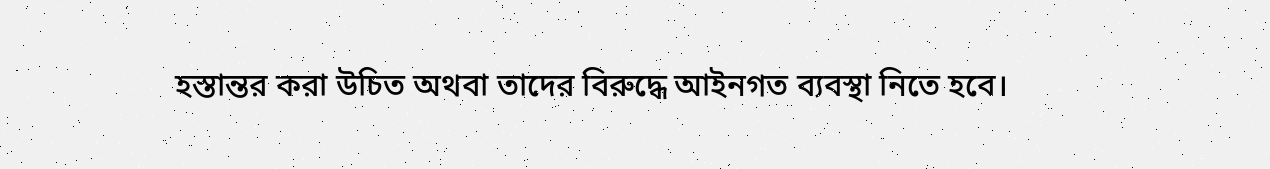হস্তান্তর করা উচিত অথবা তাদের বিরুদ্ধে আইনগত ব্যবস্থা নিতে হবে।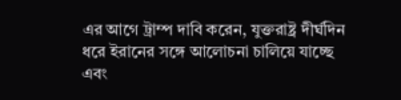এর আগে ট্রাম্প দাবি করেন, যুক্তরাষ্ট্র দীর্ঘদিন ধরে ইরানের সঙ্গে আলোচনা চালিয়ে যাচ্ছে এবং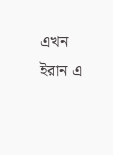এখন ইরান এ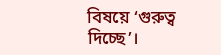বিষয়ে ‘গুরুত্ব দিচ্ছে’।